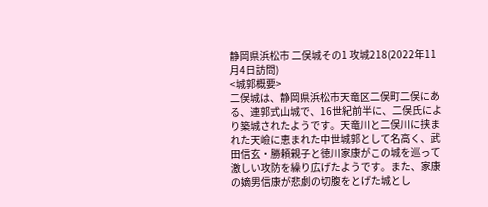静岡県浜松市 二俣城その1 攻城218(2022年11月4日訪問)
<城郭概要>
二俣城は、静岡県浜松市天竜区二俣町二俣にある、連郭式山城で、16世紀前半に、二俣氏により築城されたようです。天竜川と二俣川に挟まれた天嶮に恵まれた中世城郭として名高く、武田信玄・勝頼親子と徳川家康がこの城を巡って激しい攻防を繰り広げたようです。また、家康の嫡男信康が悲劇の切腹をとげた城とし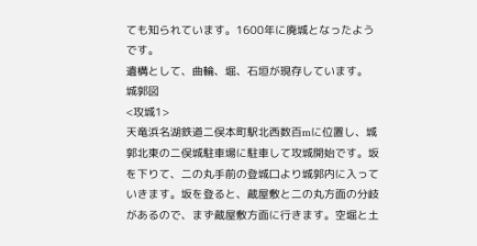ても知られています。1600年に廃城となったようです。
遺構として、曲輪、堀、石垣が現存しています。
城郭図
<攻城1>
天竜浜名湖鉄道二俣本町駅北西数百mに位置し、城郭北東の二俣城駐車場に駐車して攻城開始です。坂を下りて、二の丸手前の登城口より城郭内に入っていきます。坂を登ると、蔵屋敷と二の丸方面の分岐があるので、まず蔵屋敷方面に行きます。空堀と土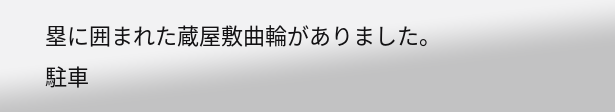塁に囲まれた蔵屋敷曲輪がありました。
駐車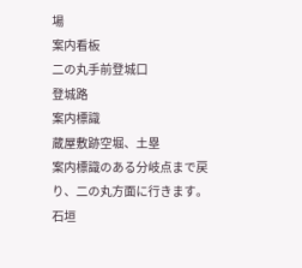場
案内看板
二の丸手前登城口
登城路
案内標識
蔵屋敷跡空堀、土塁
案内標識のある分岐点まで戻り、二の丸方面に行きます。石垣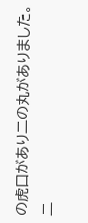の虎口があり二の丸がありました。
二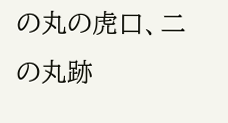の丸の虎口、二の丸跡